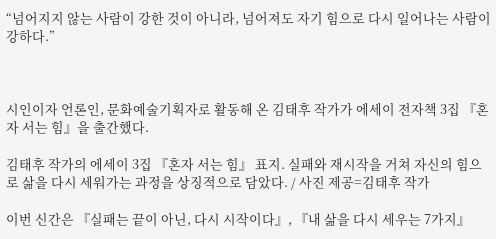“넘어지지 않는 사람이 강한 것이 아니라, 넘어져도 자기 힘으로 다시 일어나는 사람이 강하다.”



시인이자 언론인, 문화예술기획자로 활동해 온 김태후 작가가 에세이 전자책 3집 『혼자 서는 힘』을 출간했다.

김태후 작가의 에세이 3집 『혼자 서는 힘』 표지. 실패와 재시작을 거쳐 자신의 힘으로 삶을 다시 세워가는 과정을 상징적으로 담았다. / 사진 제공=김태후 작가

이번 신간은 『실패는 끝이 아닌, 다시 시작이다』, 『내 삶을 다시 세우는 7가지』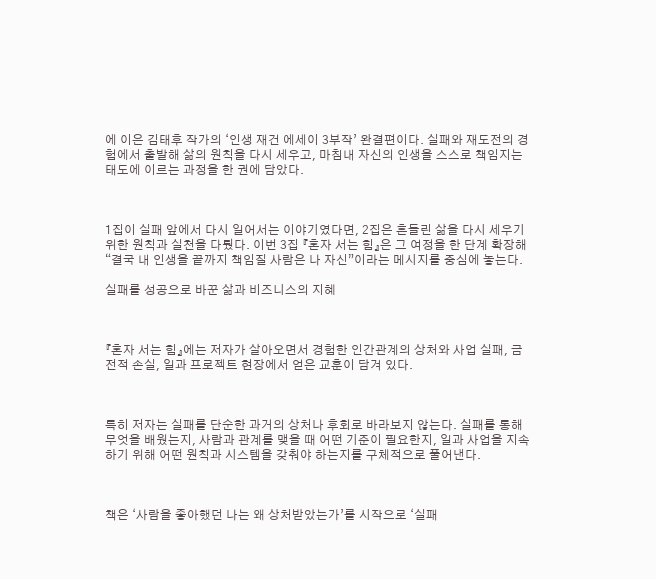에 이은 김태후 작가의 ‘인생 재건 에세이 3부작’ 완결편이다. 실패와 재도전의 경험에서 출발해 삶의 원칙을 다시 세우고, 마침내 자신의 인생을 스스로 책임지는 태도에 이르는 과정을 한 권에 담았다.



1집이 실패 앞에서 다시 일어서는 이야기였다면, 2집은 흔들린 삶을 다시 세우기 위한 원칙과 실천을 다뤘다. 이번 3집 『혼자 서는 힘』은 그 여정을 한 단계 확장해 “결국 내 인생을 끝까지 책임질 사람은 나 자신”이라는 메시지를 중심에 놓는다.

실패를 성공으로 바꾼 삶과 비즈니스의 지혜



『혼자 서는 힘』에는 저자가 살아오면서 경험한 인간관계의 상처와 사업 실패, 금전적 손실, 일과 프로젝트 현장에서 얻은 교훈이 담겨 있다.



특히 저자는 실패를 단순한 과거의 상처나 후회로 바라보지 않는다. 실패를 통해 무엇을 배웠는지, 사람과 관계를 맺을 때 어떤 기준이 필요한지, 일과 사업을 지속하기 위해 어떤 원칙과 시스템을 갖춰야 하는지를 구체적으로 풀어낸다.



책은 ‘사람을 좋아했던 나는 왜 상처받았는가’를 시작으로 ‘실패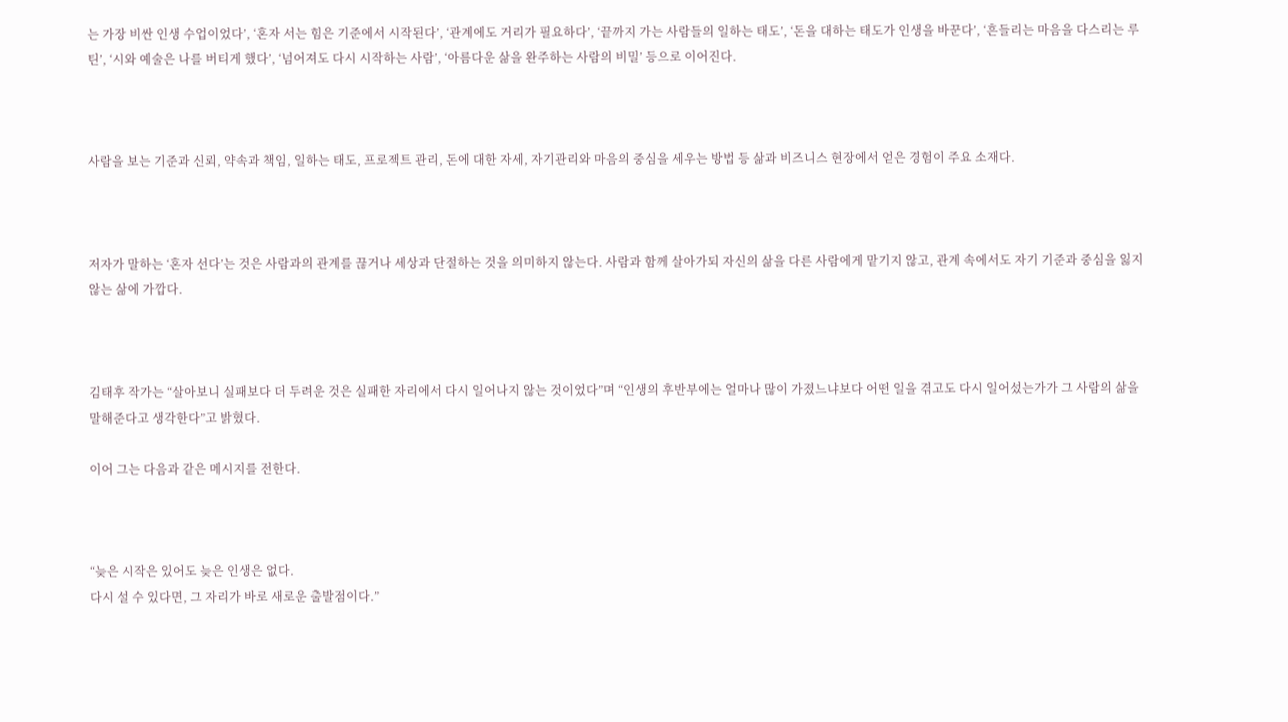는 가장 비싼 인생 수업이었다’, ‘혼자 서는 힘은 기준에서 시작된다’, ‘관계에도 거리가 필요하다’, ‘끝까지 가는 사람들의 일하는 태도’, ‘돈을 대하는 태도가 인생을 바꾼다’, ‘흔들리는 마음을 다스리는 루틴’, ‘시와 예술은 나를 버티게 했다’, ‘넘어져도 다시 시작하는 사람’, ‘아름다운 삶을 완주하는 사람의 비밀’ 등으로 이어진다.



사람을 보는 기준과 신뢰, 약속과 책임, 일하는 태도, 프로젝트 관리, 돈에 대한 자세, 자기관리와 마음의 중심을 세우는 방법 등 삶과 비즈니스 현장에서 얻은 경험이 주요 소재다.



저자가 말하는 ‘혼자 선다’는 것은 사람과의 관계를 끊거나 세상과 단절하는 것을 의미하지 않는다. 사람과 함께 살아가되 자신의 삶을 다른 사람에게 맡기지 않고, 관계 속에서도 자기 기준과 중심을 잃지 않는 삶에 가깝다.



김태후 작가는 “살아보니 실패보다 더 두려운 것은 실패한 자리에서 다시 일어나지 않는 것이었다”며 “인생의 후반부에는 얼마나 많이 가졌느냐보다 어떤 일을 겪고도 다시 일어섰는가가 그 사람의 삶을 말해준다고 생각한다”고 밝혔다.

이어 그는 다음과 같은 메시지를 전한다.



“늦은 시작은 있어도 늦은 인생은 없다.
다시 설 수 있다면, 그 자리가 바로 새로운 출발점이다.”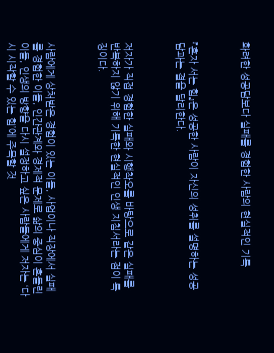화려한 성공담보다 실패를 경험한 사람의 현실적인 기록



『혼자 서는 힘』은 성공한 사람이 자신의 성취를 설명하는 성공담과는 결을 달리한다.



저자가 직접 경험한 실패와 시행착오를 바탕으로 같은 실패를 반복하지 않기 위해 기록한 현실적인 인생 지침서라는 점이 특징이다.



사람에게 상처받은 경험이 있는 이들, 사업이나 직장에서 실패를 경험한 이들, 인간관계와 경제적 문제로 삶의 중심이 흔들린 이들, 인생의 방향을 다시 설정하고 싶은 사람들에게 저자는 ‘다시 시작할 수 있는 힘’에 주목할 것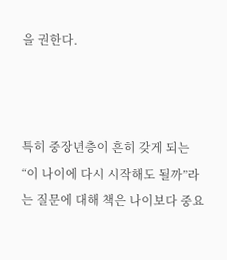을 권한다.



특히 중장년층이 흔히 갖게 되는 “이 나이에 다시 시작해도 될까”라는 질문에 대해 책은 나이보다 중요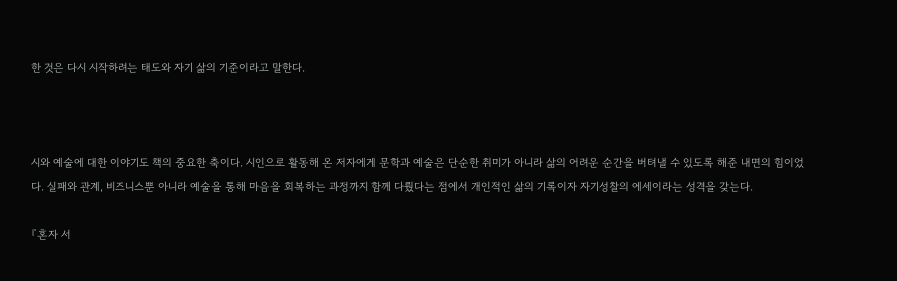한 것은 다시 시작하려는 태도와 자기 삶의 기준이라고 말한다.



시와 예술에 대한 이야기도 책의 중요한 축이다. 시인으로 활동해 온 저자에게 문학과 예술은 단순한 취미가 아니라 삶의 어려운 순간을 버텨낼 수 있도록 해준 내면의 힘이었다. 실패와 관계, 비즈니스뿐 아니라 예술을 통해 마음을 회복하는 과정까지 함께 다뤘다는 점에서 개인적인 삶의 기록이자 자기성찰의 에세이라는 성격을 갖는다.

『혼자 서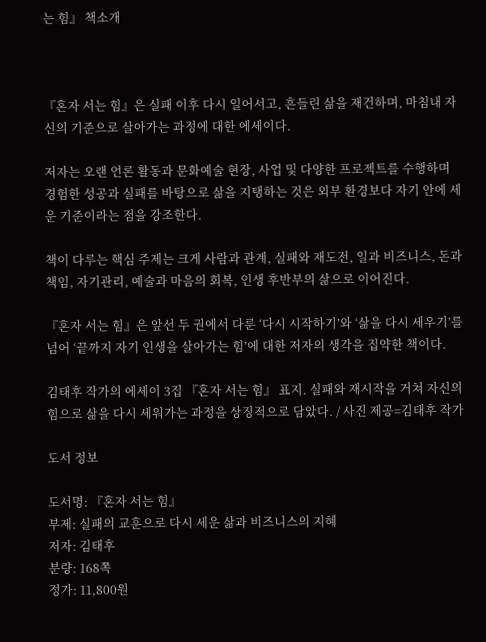는 힘』 책소개



『혼자 서는 힘』은 실패 이후 다시 일어서고, 흔들린 삶을 재건하며, 마침내 자신의 기준으로 살아가는 과정에 대한 에세이다.

저자는 오랜 언론 활동과 문화예술 현장, 사업 및 다양한 프로젝트를 수행하며 경험한 성공과 실패를 바탕으로 삶을 지탱하는 것은 외부 환경보다 자기 안에 세운 기준이라는 점을 강조한다.

책이 다루는 핵심 주제는 크게 사람과 관계, 실패와 재도전, 일과 비즈니스, 돈과 책임, 자기관리, 예술과 마음의 회복, 인생 후반부의 삶으로 이어진다.

『혼자 서는 힘』은 앞선 두 권에서 다룬 ‘다시 시작하기’와 ‘삶을 다시 세우기’를 넘어 ‘끝까지 자기 인생을 살아가는 힘’에 대한 저자의 생각을 집약한 책이다.

김태후 작가의 에세이 3집 『혼자 서는 힘』 표지. 실패와 재시작을 거쳐 자신의 힘으로 삶을 다시 세워가는 과정을 상징적으로 담았다. / 사진 제공=김태후 작가

도서 정보

도서명: 『혼자 서는 힘』
부제: 실패의 교훈으로 다시 세운 삶과 비즈니스의 지혜
저자: 김태후
분량: 168쪽
정가: 11,800원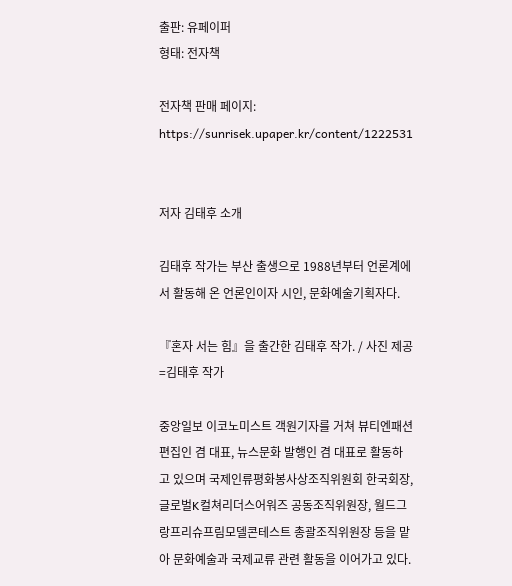출판: 유페이퍼
형태: 전자책

전자책 판매 페이지:
https://sunrisek.upaper.kr/content/1222531


저자 김태후 소개

김태후 작가는 부산 출생으로 1988년부터 언론계에서 활동해 온 언론인이자 시인, 문화예술기획자다.

『혼자 서는 힘』을 출간한 김태후 작가. / 사진 제공=김태후 작가

중앙일보 이코노미스트 객원기자를 거쳐 뷰티엔패션 편집인 겸 대표, 뉴스문화 발행인 겸 대표로 활동하고 있으며 국제인류평화봉사상조직위원회 한국회장, 글로벌K컬쳐리더스어워즈 공동조직위원장, 월드그랑프리슈프림모델콘테스트 총괄조직위원장 등을 맡아 문화예술과 국제교류 관련 활동을 이어가고 있다.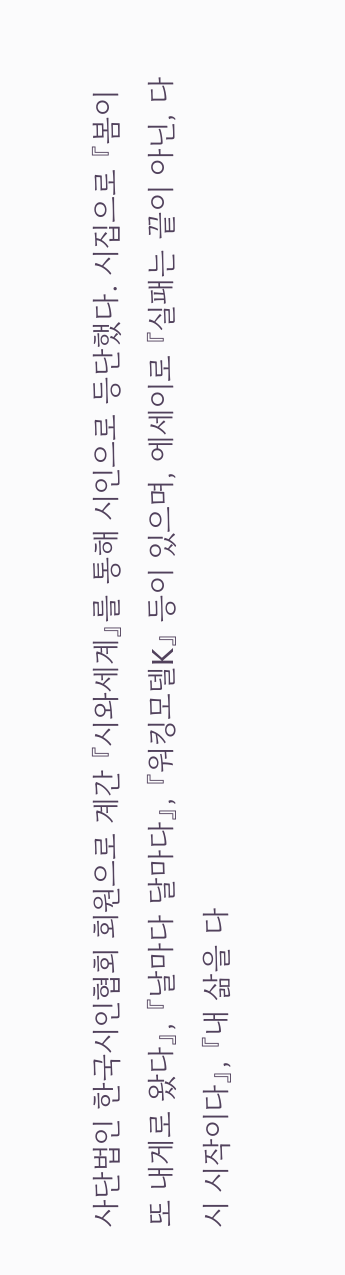사단법인 한국시인협회 회원으로 계간 『시와세계』를 통해 시인으로 등단했다. 시집으로 『봄이 또 내게로 왔다』, 『날마다 달마다』, 『워킹모델K』 등이 있으며, 에세이로 『실패는 끝이 아닌, 다시 시작이다』, 『내 삶을 다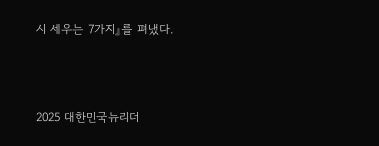시 세우는 7가지』를 펴냈다.



2025 대한민국뉴리더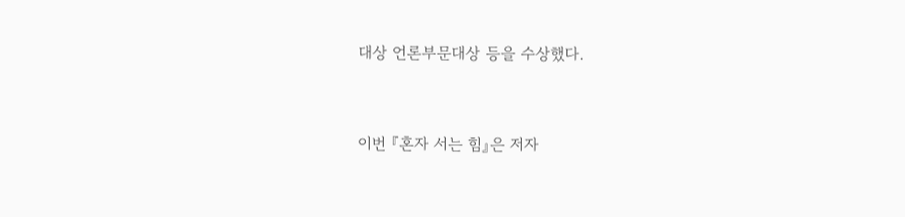대상 언론부문대상 등을 수상했다.



이번 『혼자 서는 힘』은 저자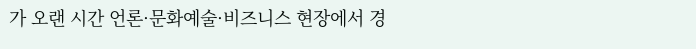가 오랜 시간 언론·문화예술·비즈니스 현장에서 경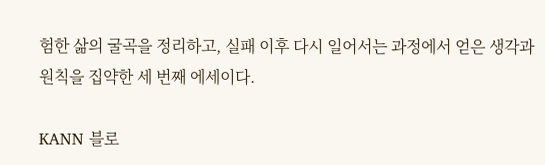험한 삶의 굴곡을 정리하고, 실패 이후 다시 일어서는 과정에서 얻은 생각과 원칙을 집약한 세 번째 에세이다.

KANN 블로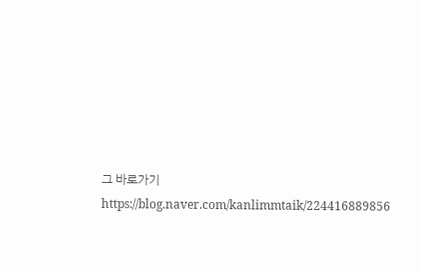그 바로가기
https://blog.naver.com/kanlimmtaik/224416889856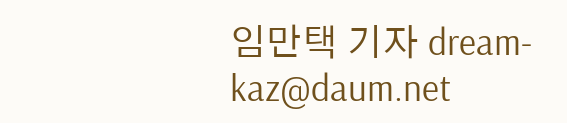임만택 기자 dream-kaz@daum.net